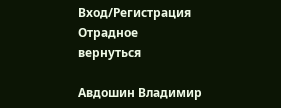Вход/Регистрация
Отрадное
вернуться

Авдошин Владимир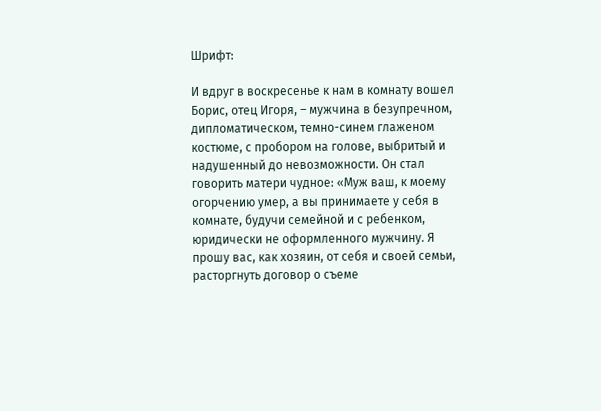Шрифт:

И вдруг в воскресенье к нам в комнату вошел Борис, отец Игоря, – мужчина в безупречном, дипломатическом, темно-синем глаженом костюме, с пробором на голове, выбритый и надушенный до невозможности. Он стал говорить матери чудное: «Муж ваш, к моему огорчению умер, а вы принимаете у себя в комнате, будучи семейной и с ребенком, юридически не оформленного мужчину. Я прошу вас, как хозяин, от себя и своей семьи, расторгнуть договор о съеме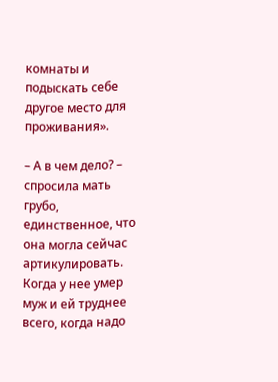комнаты и подыскать себе другое место для проживания».

– А в чем дело? – спросила мать грубо, единственное, что она могла сейчас артикулировать. Когда у нее умер муж и ей труднее всего, когда надо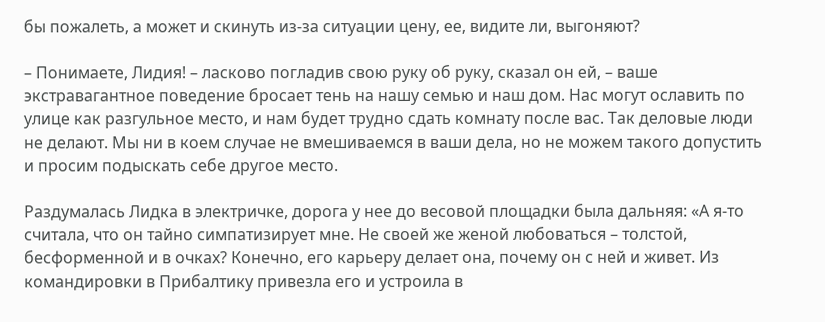бы пожалеть, а может и скинуть из-за ситуации цену, ее, видите ли, выгоняют?

– Понимаете, Лидия! – ласково погладив свою руку об руку, сказал он ей, – ваше экстравагантное поведение бросает тень на нашу семью и наш дом. Нас могут ославить по улице как разгульное место, и нам будет трудно сдать комнату после вас. Так деловые люди не делают. Мы ни в коем случае не вмешиваемся в ваши дела, но не можем такого допустить и просим подыскать себе другое место.

Раздумалась Лидка в электричке, дорога у нее до весовой площадки была дальняя: «А я-то считала, что он тайно симпатизирует мне. Не своей же женой любоваться – толстой, бесформенной и в очках? Конечно, его карьеру делает она, почему он с ней и живет. Из командировки в Прибалтику привезла его и устроила в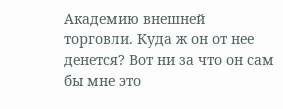Академию внешней торговли. Куда ж он от нее денется? Вот ни за что он сам бы мне это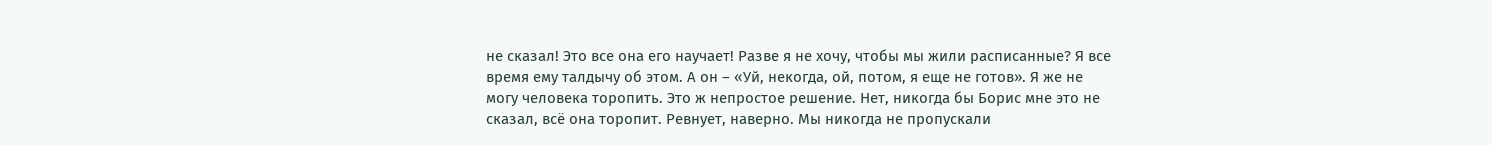не сказал! Это все она его научает! Разве я не хочу, чтобы мы жили расписанные? Я все время ему талдычу об этом. А он – «Уй, некогда, ой, потом, я еще не готов». Я же не могу человека торопить. Это ж непростое решение. Нет, никогда бы Борис мне это не сказал, всё она торопит. Ревнует, наверно. Мы никогда не пропускали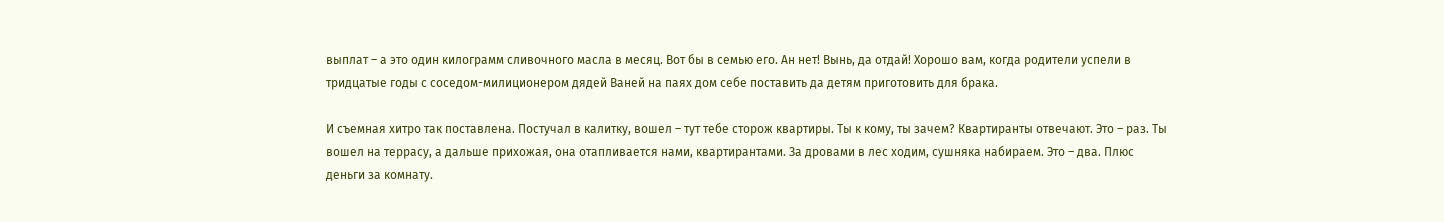выплат – а это один килограмм сливочного масла в месяц. Вот бы в семью его. Ан нет! Вынь, да отдай! Хорошо вам, когда родители успели в тридцатые годы с соседом-милиционером дядей Ваней на паях дом себе поставить да детям приготовить для брака.

И съемная хитро так поставлена. Постучал в калитку, вошел – тут тебе сторож квартиры. Ты к кому, ты зачем? Квартиранты отвечают. Это – раз. Ты вошел на террасу, а дальше прихожая, она отапливается нами, квартирантами. За дровами в лес ходим, сушняка набираем. Это – два. Плюс деньги за комнату.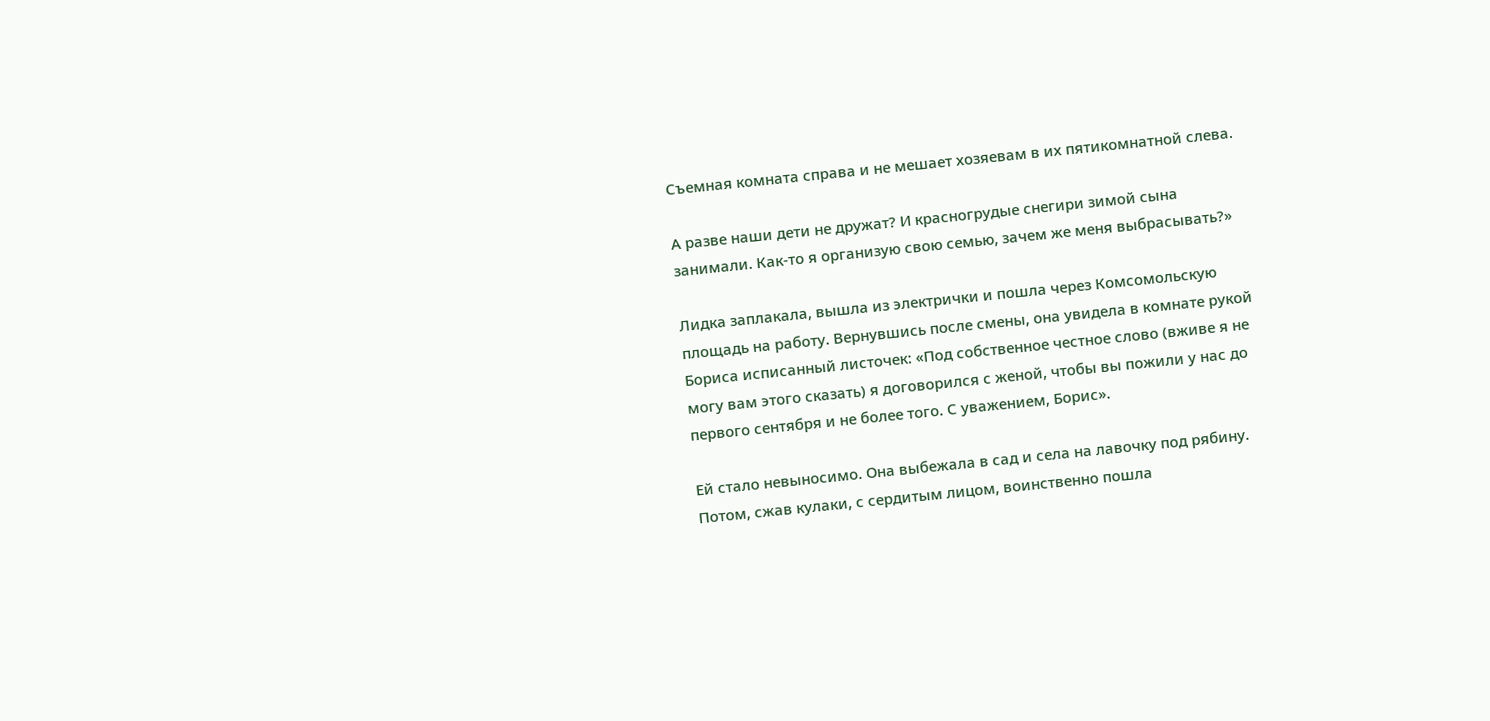Съемная комната справа и не мешает хозяевам в их пятикомнатной слева.

А разве наши дети не дружат? И красногрудые снегири зимой сына занимали. Как-то я организую свою семью, зачем же меня выбрасывать?»

Лидка заплакала, вышла из электрички и пошла через Комсомольскую площадь на работу. Вернувшись после смены, она увидела в комнате рукой Бориса исписанный листочек: «Под собственное честное слово (вживе я не могу вам этого сказать) я договорился с женой, чтобы вы пожили у нас до первого сентября и не более того. С уважением, Борис».

Ей стало невыносимо. Она выбежала в сад и села на лавочку под рябину. Потом, сжав кулаки, с сердитым лицом, воинственно пошла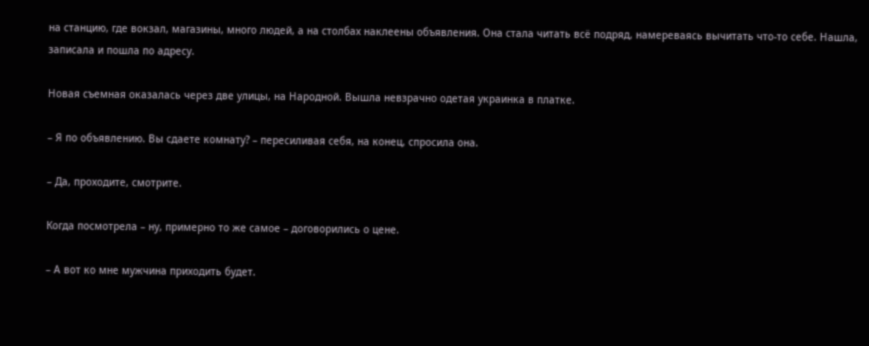на станцию, где вокзал, магазины, много людей, а на столбах наклеены объявления. Она стала читать всё подряд, намереваясь вычитать что-то себе. Нашла, записала и пошла по адресу.

Новая съемная оказалась через две улицы, на Народной. Вышла невзрачно одетая украинка в платке.

– Я по объявлению. Вы сдаете комнату? – пересиливая себя, на конец, спросила она.

– Да, проходите, смотрите.

Когда посмотрела – ну, примерно то же самое – договорились о цене.

– А вот ко мне мужчина приходить будет.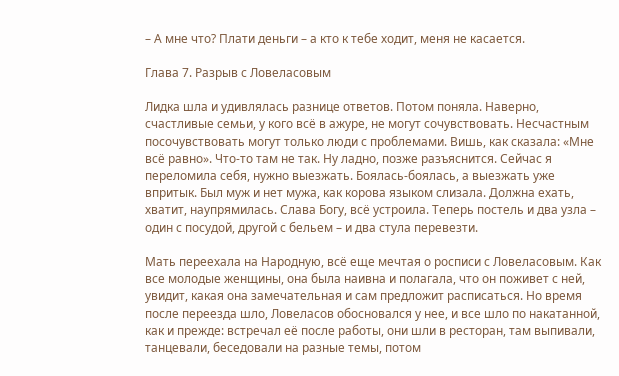– А мне что? Плати деньги – а кто к тебе ходит, меня не касается.

Глава 7. Разрыв с Ловеласовым

Лидка шла и удивлялась разнице ответов. Потом поняла. Наверно, счастливые семьи, у кого всё в ажуре, не могут сочувствовать. Несчастным посочувствовать могут только люди с проблемами. Вишь, как сказала: «Мне всё равно». Что-то там не так. Ну ладно, позже разъяснится. Сейчас я переломила себя, нужно выезжать. Боялась-боялась, а выезжать уже впритык. Был муж и нет мужа, как корова языком слизала. Должна ехать, хватит, наупрямилась. Слава Богу, всё устроила. Теперь постель и два узла – один с посудой, другой с бельем – и два стула перевезти.

Мать переехала на Народную, всё еще мечтая о росписи с Ловеласовым. Как все молодые женщины, она была наивна и полагала, что он поживет с ней, увидит, какая она замечательная и сам предложит расписаться. Но время после переезда шло, Ловеласов обосновался у нее, и все шло по накатанной, как и прежде: встречал её после работы, они шли в ресторан, там выпивали, танцевали, беседовали на разные темы, потом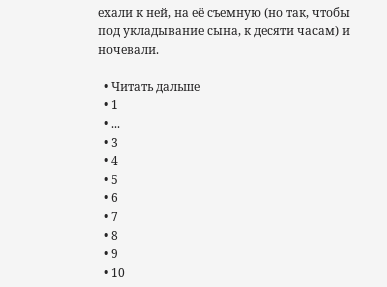ехали к ней, на её съемную (но так, чтобы под укладывание сына, к десяти часам) и ночевали.

  • Читать дальше
  • 1
  • ...
  • 3
  • 4
  • 5
  • 6
  • 7
  • 8
  • 9
  • 10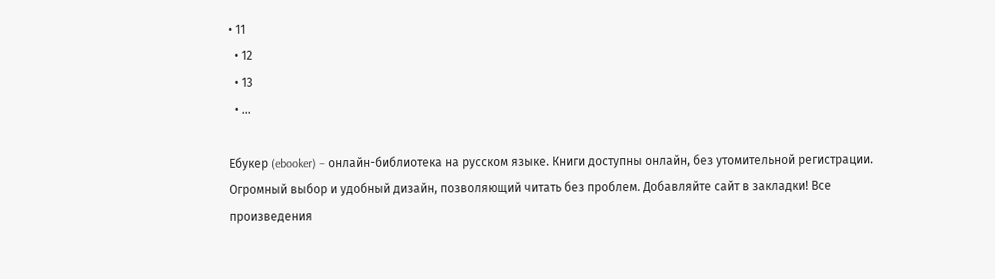• 11
  • 12
  • 13
  • ...

Ебукер (ebooker) – онлайн-библиотека на русском языке. Книги доступны онлайн, без утомительной регистрации. Огромный выбор и удобный дизайн, позволяющий читать без проблем. Добавляйте сайт в закладки! Все произведения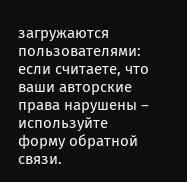загружаются пользователями: если считаете, что ваши авторские права нарушены – используйте форму обратной связи.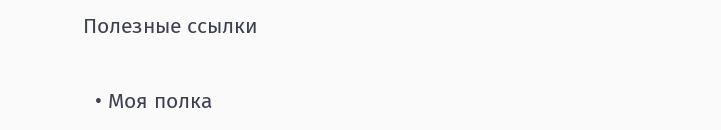Полезные ссылки

  • Моя полка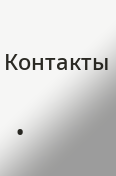Контакты

  •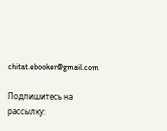chitat.ebooker@gmail.com

Подпишитесь на рассылку: